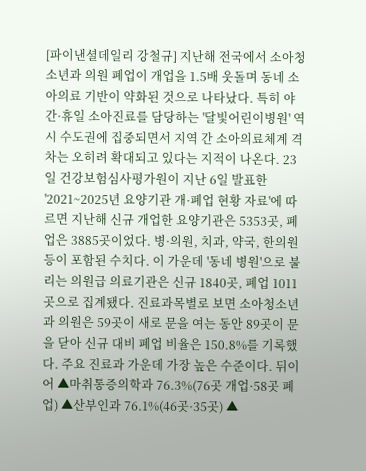[파이낸셜데일리 강철규] 지난해 전국에서 소아청소년과 의원 폐업이 개업을 1.5배 웃돌며 동네 소아의료 기반이 약화된 것으로 나타났다. 특히 야간·휴일 소아진료를 담당하는 '달빛어린이병원' 역시 수도권에 집중되면서 지역 간 소아의료체계 격차는 오히려 확대되고 있다는 지적이 나온다. 23일 건강보험심사평가원이 지난 6일 발표한 '2021~2025년 요양기관 개·폐업 현황 자료'에 따르면 지난해 신규 개업한 요양기관은 5353곳, 폐업은 3885곳이었다. 병·의원, 치과, 약국, 한의원 등이 포함된 수치다. 이 가운데 '동네 병원'으로 불리는 의원급 의료기관은 신규 1840곳, 폐업 1011곳으로 집계됐다. 진료과목별로 보면 소아청소년과 의원은 59곳이 새로 문을 여는 동안 89곳이 문을 닫아 신규 대비 폐업 비율은 150.8%를 기록했다. 주요 진료과 가운데 가장 높은 수준이다. 뒤이어 ▲마취통증의학과 76.3%(76곳 개업·58곳 폐업) ▲산부인과 76.1%(46곳·35곳) ▲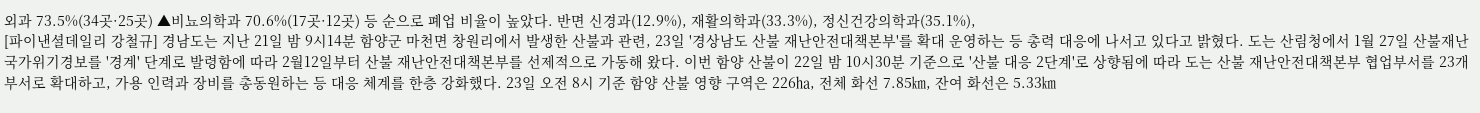외과 73.5%(34곳·25곳) ▲비뇨의학과 70.6%(17곳·12곳) 등 순으로 폐업 비율이 높았다. 반면 신경과(12.9%), 재활의학과(33.3%), 정신건강의학과(35.1%),
[파이낸셜데일리 강철규] 경남도는 지난 21일 밤 9시14분 함양군 마천면 창원리에서 발생한 산불과 관련, 23일 '경상남도 산불 재난안전대책본부'를 확대 운영하는 등 총력 대응에 나서고 있다고 밝혔다. 도는 산림청에서 1월 27일 산불재난 국가위기경보를 '경계' 단계로 발령함에 따라 2월12일부터 산불 재난안전대책본부를 선제적으로 가동해 왔다. 이번 함양 산불이 22일 밤 10시30분 기준으로 '산불 대응 2단계'로 상향됨에 따라 도는 산불 재난안전대책본부 협업부서를 23개 부서로 확대하고, 가용 인력과 장비를 총동원하는 등 대응 체계를 한층 강화했다. 23일 오전 8시 기준 함양 산불 영향 구역은 226㏊, 전체 화선 7.85㎞, 잔여 화선은 5.33㎞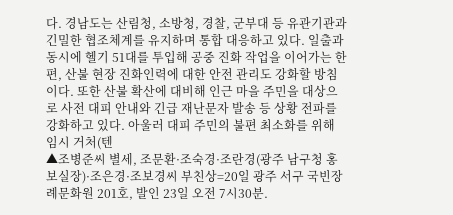다. 경남도는 산림청, 소방청, 경찰, 군부대 등 유관기관과 긴밀한 협조체계를 유지하며 통합 대응하고 있다. 일출과 동시에 헬기 51대를 투입해 공중 진화 작업을 이어가는 한편, 산불 현장 진화인력에 대한 안전 관리도 강화할 방침이다. 또한 산불 확산에 대비해 인근 마을 주민을 대상으로 사전 대피 안내와 긴급 재난문자 발송 등 상황 전파를 강화하고 있다. 아울러 대피 주민의 불편 최소화를 위해 임시 거처(텐
▲조병준씨 별세, 조문환·조숙경·조란경(광주 남구청 홍보실장)·조은경·조보경씨 부친상=20일 광주 서구 국빈장례문화원 201호, 발인 23일 오전 7시30분.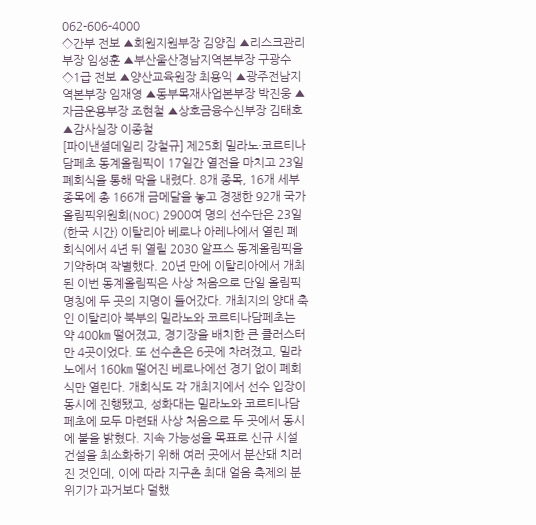062-606-4000
◇간부 전보 ▲회원지원부장 김양집 ▲리스크관리부장 임성훈 ▲부산울산경남지역본부장 구광수 ◇1급 전보 ▲양산교육원장 최용익 ▲광주전남지역본부장 임재영 ▲동부목재사업본부장 박진웅 ▲자금운용부장 조현철 ▲상호금융수신부장 김태호 ▲감사실장 이종철
[파이낸셜데일리 강철규] 제25회 밀라노·코르티나담페초 동계올림픽이 17일간 열전을 마치고 23일 폐회식을 통해 막을 내렸다. 8개 종목, 16개 세부 종목에 총 166개 금메달을 놓고 경쟁한 92개 국가올림픽위원회(NOC) 2900여 명의 선수단은 23일(한국 시간) 이탈리아 베로나 아레나에서 열린 폐회식에서 4년 뒤 열릴 2030 알프스 동계올림픽을 기약하며 작별했다. 20년 만에 이탈리아에서 개최된 이번 동계올림픽은 사상 처음으로 단일 올림픽 명칭에 두 곳의 지명이 들어갔다. 개최지의 양대 축인 이탈리아 북부의 밀라노와 코르티나담페초는 약 400㎞ 떨어졌고, 경기장을 배치한 큰 클러스터만 4곳이었다. 또 선수촌은 6곳에 차려졌고, 밀라노에서 160㎞ 떨어진 베로나에선 경기 없이 폐회식만 열린다. 개회식도 각 개최지에서 선수 입장이 동시에 진행됐고, 성화대는 밀라노와 코르티나담페초에 모두 마련돼 사상 처음으로 두 곳에서 동시에 불을 밝혔다. 지속 가능성을 목표로 신규 시설 건설을 최소화하기 위해 여러 곳에서 분산돼 치러진 것인데, 이에 따라 지구촌 최대 얼음 축제의 분위기가 과거보다 덜했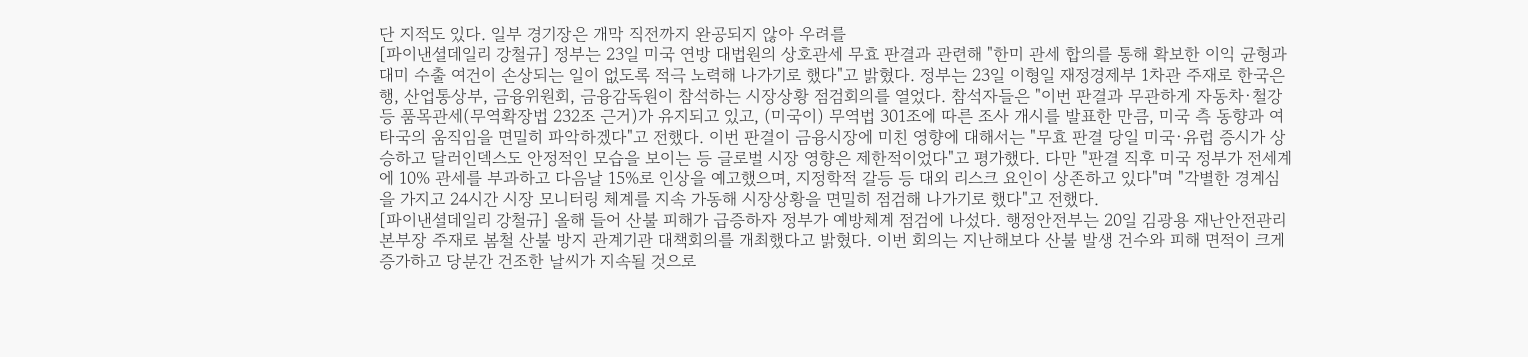단 지적도 있다. 일부 경기장은 개막 직전까지 완공되지 않아 우려를
[파이낸셜데일리 강철규] 정부는 23일 미국 연방 대법원의 상호관세 무효 판결과 관련해 "한미 관세 합의를 통해 확보한 이익 균형과 대미 수출 여건이 손상되는 일이 없도록 적극 노력해 나가기로 했다"고 밝혔다. 정부는 23일 이형일 재정경제부 1차관 주재로 한국은행, 산업통상부, 금융위원회, 금융감독원이 참석하는 시장상황 점검회의를 열었다. 참석자들은 "이번 판결과 무관하게 자동차·철강 등 품목관세(무역확장법 232조 근거)가 유지되고 있고, (미국이) 무역법 301조에 따른 조사 개시를 발표한 만큼, 미국 측 동향과 여타국의 움직임을 면밀히 파악하겠다"고 전했다. 이번 판결이 금융시장에 미친 영향에 대해서는 "무효 판결 당일 미국·유럽 증시가 상승하고 달러인덱스도 안정적인 모습을 보이는 등 글로벌 시장 영향은 제한적이었다"고 평가했다. 다만 "판결 직후 미국 정부가 전세계에 10% 관세를 부과하고 다음날 15%로 인상을 예고했으며, 지정학적 갈등 등 대외 리스크 요인이 상존하고 있다"며 "각별한 경계심을 가지고 24시간 시장 모니터링 체계를 지속 가동해 시장상황을 면밀히 점검해 나가기로 했다"고 전했다.
[파이낸셜데일리 강철규] 올해 들어 산불 피해가 급증하자 정부가 예방체계 점검에 나섰다. 행정안전부는 20일 김광용 재난안전관리본부장 주재로 봄철 산불 방지 관계기관 대책회의를 개최했다고 밝혔다. 이번 회의는 지난해보다 산불 발생 건수와 피해 면적이 크게 증가하고 당분간 건조한 날씨가 지속될 것으로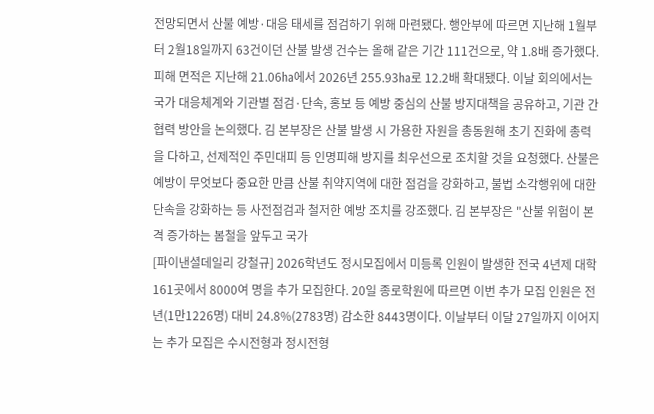전망되면서 산불 예방·대응 태세를 점검하기 위해 마련됐다. 행안부에 따르면 지난해 1월부터 2월18일까지 63건이던 산불 발생 건수는 올해 같은 기간 111건으로, 약 1.8배 증가했다. 피해 면적은 지난해 21.06㏊에서 2026년 255.93㏊로 12.2배 확대됐다. 이날 회의에서는 국가 대응체계와 기관별 점검·단속, 홍보 등 예방 중심의 산불 방지대책을 공유하고, 기관 간 협력 방안을 논의했다. 김 본부장은 산불 발생 시 가용한 자원을 총동원해 초기 진화에 총력을 다하고, 선제적인 주민대피 등 인명피해 방지를 최우선으로 조치할 것을 요청했다. 산불은 예방이 무엇보다 중요한 만큼 산불 취약지역에 대한 점검을 강화하고, 불법 소각행위에 대한 단속을 강화하는 등 사전점검과 철저한 예방 조치를 강조했다. 김 본부장은 "산불 위험이 본격 증가하는 봄철을 앞두고 국가
[파이낸셜데일리 강철규] 2026학년도 정시모집에서 미등록 인원이 발생한 전국 4년제 대학 161곳에서 8000여 명을 추가 모집한다. 20일 종로학원에 따르면 이번 추가 모집 인원은 전년(1만1226명) 대비 24.8%(2783명) 감소한 8443명이다. 이날부터 이달 27일까지 이어지는 추가 모집은 수시전형과 정시전형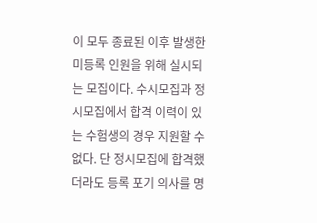이 모두 종료된 이후 발생한 미등록 인원을 위해 실시되는 모집이다. 수시모집과 정시모집에서 합격 이력이 있는 수험생의 경우 지원할 수 없다. 단 정시모집에 합격했더라도 등록 포기 의사를 명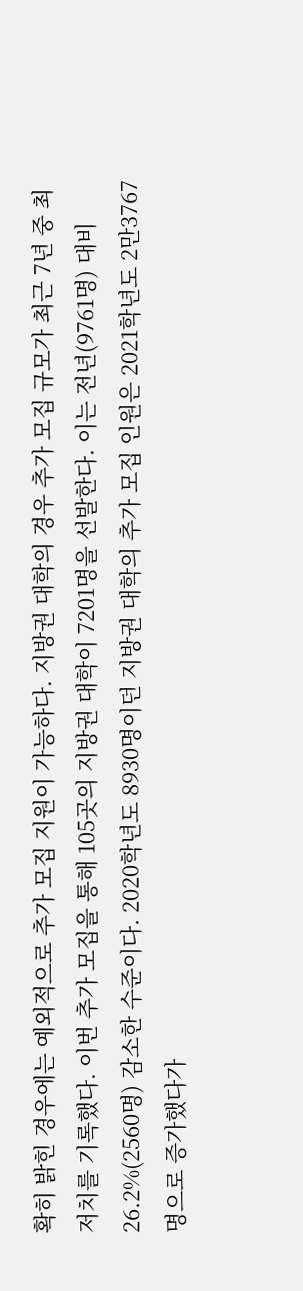확히 밝힌 경우에는 예외적으로 추가 모집 지원이 가능하다. 지방권 대학의 경우 추가 모집 규모가 최근 7년 중 최저치를 기록했다. 이번 추가 모집을 통해 105곳의 지방권 대학이 7201명을 선발한다. 이는 전년(9761명) 대비 26.2%(2560명) 감소한 수준이다. 2020학년도 8930명이던 지방권 대학의 추가 모집 인원은 2021학년도 2만3767명으로 증가했다가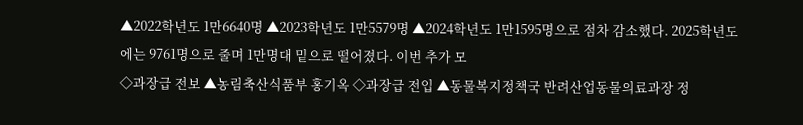▲2022학년도 1만6640명 ▲2023학년도 1만5579명 ▲2024학년도 1만1595명으로 점차 감소했다. 2025학년도에는 9761명으로 줄며 1만명대 밑으로 떨어졌다. 이번 추가 모
◇과장급 전보 ▲농림축산식품부 홍기옥 ◇과장급 전입 ▲동물복지정책국 반려산업동물의료과장 정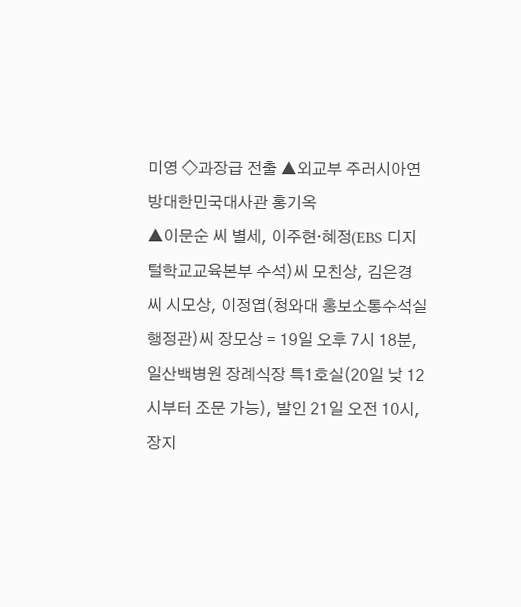미영 ◇과장급 전출 ▲외교부 주러시아연방대한민국대사관 홍기옥
▲이문순 씨 별세, 이주현·혜정(EBS 디지털학교교육본부 수석)씨 모친상, 김은경 씨 시모상, 이정엽(청와대 홍보소통수석실 행정관)씨 장모상 = 19일 오후 7시 18분, 일산백병원 장례식장 특1호실(20일 낮 12시부터 조문 가능), 발인 21일 오전 10시, 장지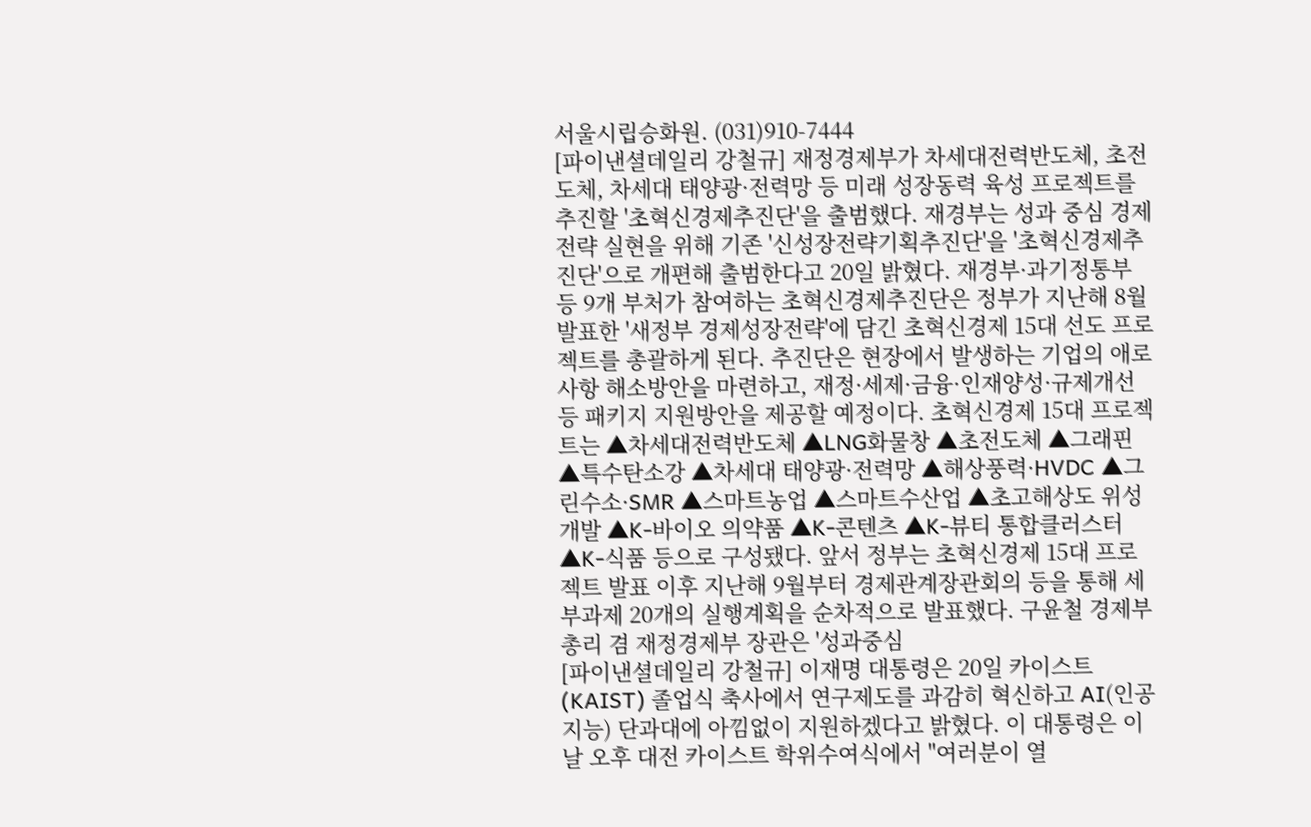서울시립승화원. (031)910-7444
[파이낸셜데일리 강철규] 재정경제부가 차세대전력반도체, 초전도체, 차세대 태양광·전력망 등 미래 성장동력 육성 프로젝트를 추진할 '초혁신경제추진단'을 출범했다. 재경부는 성과 중심 경제전략 실현을 위해 기존 '신성장전략기획추진단'을 '초혁신경제추진단'으로 개편해 출범한다고 20일 밝혔다. 재경부·과기정통부 등 9개 부처가 참여하는 초혁신경제추진단은 정부가 지난해 8월 발표한 '새정부 경제성장전략'에 담긴 초혁신경제 15대 선도 프로젝트를 총괄하게 된다. 추진단은 현장에서 발생하는 기업의 애로사항 해소방안을 마련하고, 재정·세제·금융·인재양성·규제개선 등 패키지 지원방안을 제공할 예정이다. 초혁신경제 15대 프로젝트는 ▲차세대전력반도체 ▲LNG화물창 ▲초전도체 ▲그래핀 ▲특수탄소강 ▲차세대 태양광·전력망 ▲해상풍력·HVDC ▲그린수소·SMR ▲스마트농업 ▲스마트수산업 ▲초고해상도 위성개발 ▲K-바이오 의약품 ▲K-콘텐츠 ▲K-뷰티 통합클러스터 ▲K-식품 등으로 구성됐다. 앞서 정부는 초혁신경제 15대 프로젝트 발표 이후 지난해 9월부터 경제관계장관회의 등을 통해 세부과제 20개의 실행계획을 순차적으로 발표했다. 구윤철 경제부총리 겸 재정경제부 장관은 '성과중심
[파이낸셜데일리 강철규] 이재명 대통령은 20일 카이스트(KAIST) 졸업식 축사에서 연구제도를 과감히 혁신하고 AI(인공지능) 단과대에 아낌없이 지원하겠다고 밝혔다. 이 대통령은 이날 오후 대전 카이스트 학위수여식에서 "여러분이 열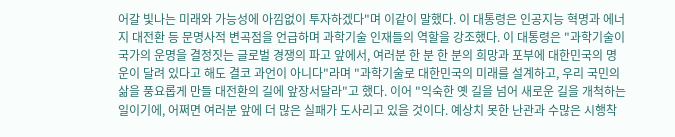어갈 빛나는 미래와 가능성에 아낌없이 투자하겠다"며 이같이 말했다. 이 대통령은 인공지능 혁명과 에너지 대전환 등 문명사적 변곡점을 언급하며 과학기술 인재들의 역할을 강조했다. 이 대통령은 "과학기술이 국가의 운명을 결정짓는 글로벌 경쟁의 파고 앞에서, 여러분 한 분 한 분의 희망과 포부에 대한민국의 명운이 달려 있다고 해도 결코 과언이 아니다"라며 "과학기술로 대한민국의 미래를 설계하고, 우리 국민의 삶을 풍요롭게 만들 대전환의 길에 앞장서달라"고 했다. 이어 "익숙한 옛 길을 넘어 새로운 길을 개척하는 일이기에, 어쩌면 여러분 앞에 더 많은 실패가 도사리고 있을 것이다. 예상치 못한 난관과 수많은 시행착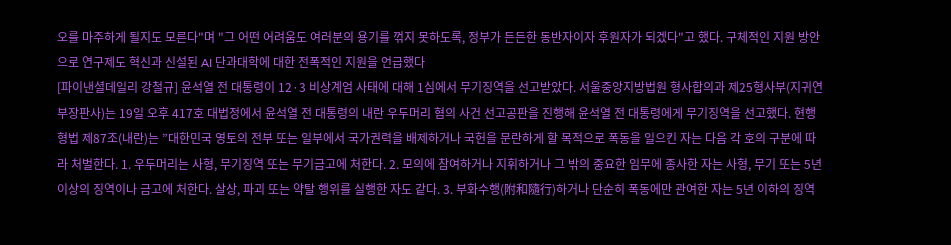오를 마주하게 될지도 모른다"며 "그 어떤 어려움도 여러분의 용기를 꺾지 못하도록, 정부가 든든한 동반자이자 후원자가 되겠다"고 했다. 구체적인 지원 방안으로 연구제도 혁신과 신설된 AI 단과대학에 대한 전폭적인 지원을 언급했다
[파이낸셜데일리 강철규] 윤석열 전 대통령이 12·3 비상계엄 사태에 대해 1심에서 무기징역을 선고받았다. 서울중앙지방법원 형사합의과 제25형사부(지귀연 부장판사)는 19일 오후 417호 대법정에서 윤석열 전 대통령의 내란 우두머리 혐의 사건 선고공판을 진행해 윤석열 전 대통령에게 무기징역을 선고했다. 현행 형법 제87조(내란)는 ”대한민국 영토의 전부 또는 일부에서 국가권력을 배제하거나 국헌을 문란하게 할 목적으로 폭동을 일으킨 자는 다음 각 호의 구분에 따라 처벌한다. 1. 우두머리는 사형, 무기징역 또는 무기금고에 처한다. 2. 모의에 참여하거나 지휘하거나 그 밖의 중요한 임무에 종사한 자는 사형, 무기 또는 5년 이상의 징역이나 금고에 처한다. 살상, 파괴 또는 약탈 행위를 실행한 자도 같다. 3. 부화수행(附和隨行)하거나 단순히 폭동에만 관여한 자는 5년 이하의 징역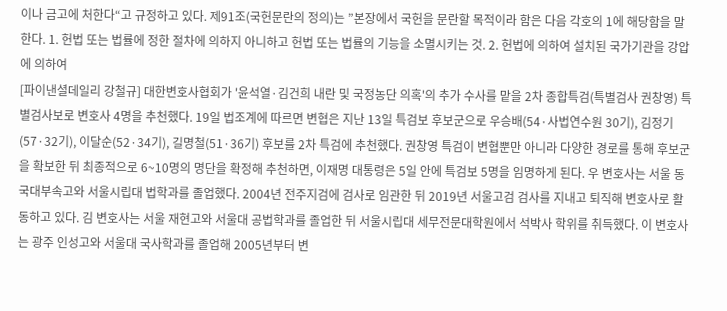이나 금고에 처한다“고 규정하고 있다. 제91조(국헌문란의 정의)는 ”본장에서 국헌을 문란할 목적이라 함은 다음 각호의 1에 해당함을 말한다. 1. 헌법 또는 법률에 정한 절차에 의하지 아니하고 헌법 또는 법률의 기능을 소멸시키는 것. 2. 헌법에 의하여 설치된 국가기관을 강압에 의하여
[파이낸셜데일리 강철규] 대한변호사협회가 '윤석열·김건희 내란 및 국정농단 의혹'의 추가 수사를 맡을 2차 종합특검(특별검사 권창영) 특별검사보로 변호사 4명을 추천했다. 19일 법조계에 따르면 변협은 지난 13일 특검보 후보군으로 우승배(54·사법연수원 30기), 김정기(57·32기), 이달순(52·34기), 길명철(51·36기) 후보를 2차 특검에 추천했다. 권창영 특검이 변협뿐만 아니라 다양한 경로를 통해 후보군을 확보한 뒤 최종적으로 6~10명의 명단을 확정해 추천하면, 이재명 대통령은 5일 안에 특검보 5명을 임명하게 된다. 우 변호사는 서울 동국대부속고와 서울시립대 법학과를 졸업했다. 2004년 전주지검에 검사로 임관한 뒤 2019년 서울고검 검사를 지내고 퇴직해 변호사로 활동하고 있다. 김 변호사는 서울 재현고와 서울대 공법학과를 졸업한 뒤 서울시립대 세무전문대학원에서 석박사 학위를 취득했다. 이 변호사는 광주 인성고와 서울대 국사학과를 졸업해 2005년부터 변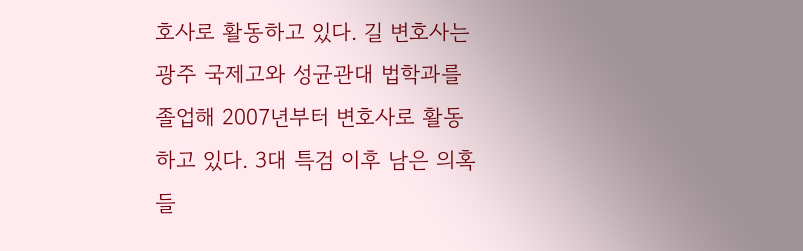호사로 활동하고 있다. 길 변호사는 광주 국제고와 성균관대 법학과를 졸업해 2007년부터 변호사로 활동하고 있다. 3대 특검 이후 남은 의혹들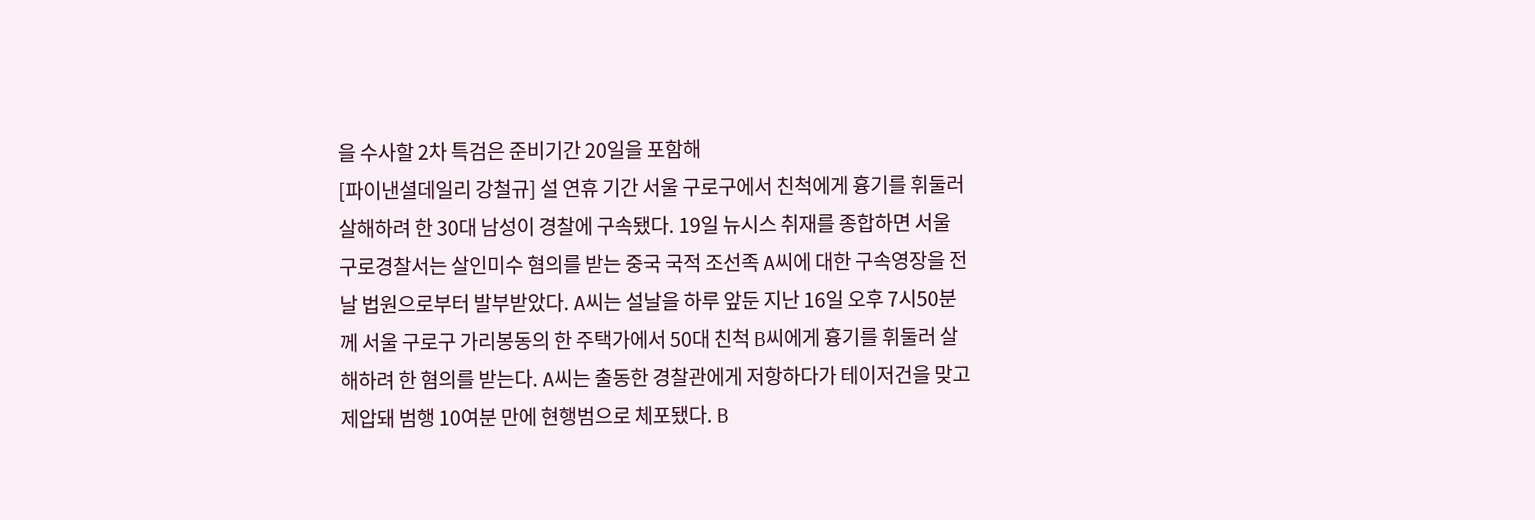을 수사할 2차 특검은 준비기간 20일을 포함해
[파이낸셜데일리 강철규] 설 연휴 기간 서울 구로구에서 친척에게 흉기를 휘둘러 살해하려 한 30대 남성이 경찰에 구속됐다. 19일 뉴시스 취재를 종합하면 서울 구로경찰서는 살인미수 혐의를 받는 중국 국적 조선족 A씨에 대한 구속영장을 전날 법원으로부터 발부받았다. A씨는 설날을 하루 앞둔 지난 16일 오후 7시50분께 서울 구로구 가리봉동의 한 주택가에서 50대 친척 B씨에게 흉기를 휘둘러 살해하려 한 혐의를 받는다. A씨는 출동한 경찰관에게 저항하다가 테이저건을 맞고 제압돼 범행 10여분 만에 현행범으로 체포됐다. B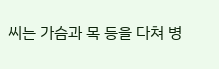씨는 가슴과 목 등을 다쳐 병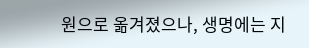원으로 옮겨졌으나, 생명에는 지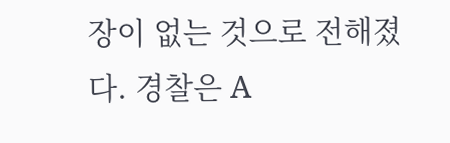장이 없는 것으로 전해졌다. 경찰은 A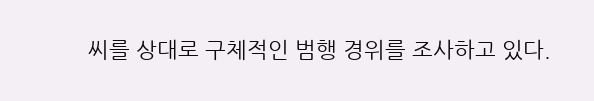씨를 상대로 구체적인 범행 경위를 조사하고 있다.